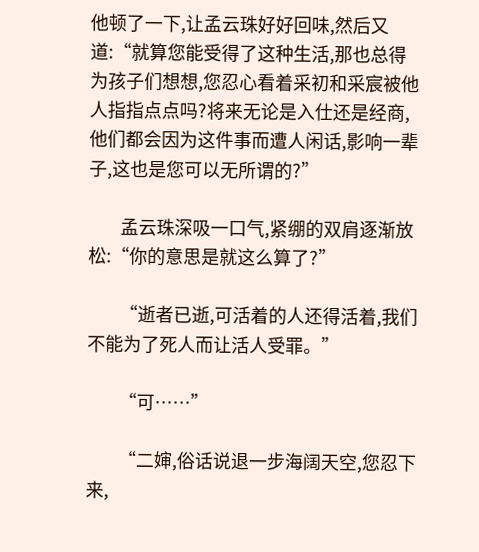他顿了一下,让孟云珠好好回味,然后又道:“就算您能受得了这种生活,那也总得为孩子们想想,您忍心看着采初和采宸被他人指指点点吗?将来无论是入仕还是经商,他们都会因为这件事而遭人闲话,影响一辈子,这也是您可以无所谓的?”

        孟云珠深吸一口气,紧绷的双肩逐渐放松:“你的意思是就这么算了?”

        “逝者已逝,可活着的人还得活着,我们不能为了死人而让活人受罪。”

        “可……”

        “二婶,俗话说退一步海阔天空,您忍下来,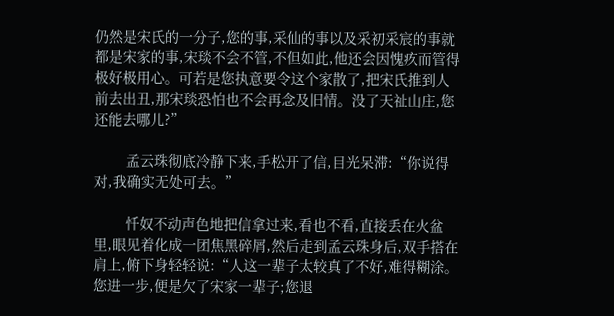仍然是宋氏的一分子,您的事,采仙的事以及采初采宸的事就都是宋家的事,宋琰不会不管,不但如此,他还会因愧疚而管得极好极用心。可若是您执意要令这个家散了,把宋氏推到人前去出丑,那宋琰恐怕也不会再念及旧情。没了天祉山庄,您还能去哪儿?”

        孟云珠彻底冷静下来,手松开了信,目光呆滞:“你说得对,我确实无处可去。”

        忏奴不动声色地把信拿过来,看也不看,直接丢在火盆里,眼见着化成一团焦黑碎屑,然后走到孟云珠身后,双手搭在肩上,俯下身轻轻说:“人这一辈子太较真了不好,难得糊涂。您进一步,便是欠了宋家一辈子;您退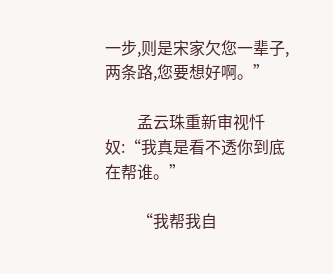一步,则是宋家欠您一辈子,两条路,您要想好啊。”

        孟云珠重新审视忏奴:“我真是看不透你到底在帮谁。”

        “我帮我自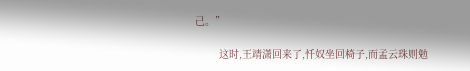己。”

        这时,王靖潇回来了,忏奴坐回椅子,而孟云珠则勉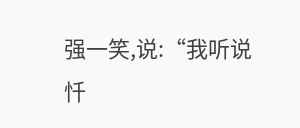强一笑,说:“我听说忏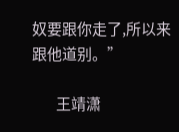奴要跟你走了,所以来跟他道别。”

        王靖潇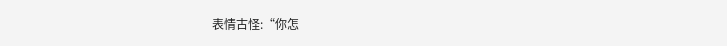表情古怪:“你怎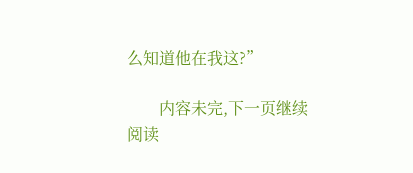么知道他在我这?”

        内容未完,下一页继续阅读